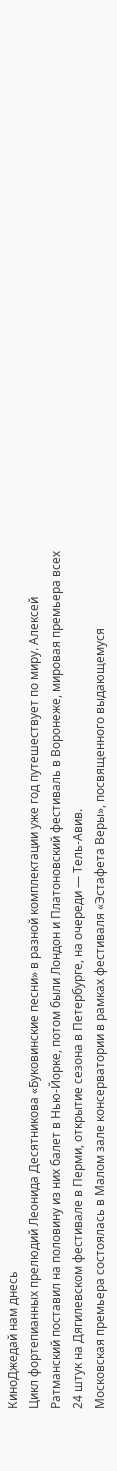КиноДжедай нам днесь
Цикл фортепианных прелюдий Леонида Десятникова «Буковинские песни» в разной комплектации уже год путешествует по миру. Алексей Ратманский поставил на половину из них балет в Нью-Йорке, потом были Лондон и Платоновский фестиваль в Воронеже, мировая премьера всех 24 штук на Дягилевском фестивале в Перми, открытие сезона в Петербурге, на очереди — Тель-Авив.
Московская премьера состоялась в Малом зале консерватории в рамках фестиваля «Эстафета Веры», посвященного выдающемуся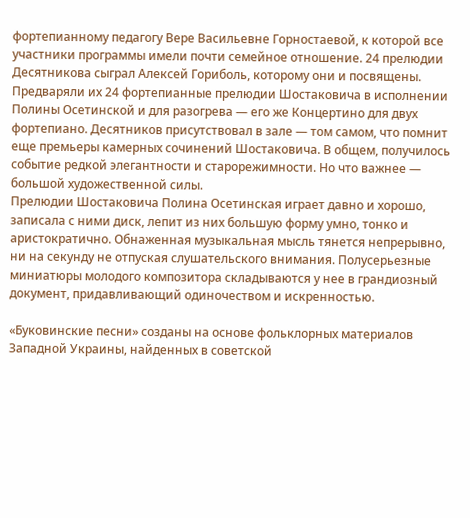фортепианному педагогу Вере Васильевне Горностаевой, к которой все участники программы имели почти семейное отношение. 24 прелюдии Десятникова сыграл Алексей Гориболь, которому они и посвящены. Предваряли их 24 фортепианные прелюдии Шостаковича в исполнении Полины Осетинской и для разогрева — его же Концертино для двух фортепиано. Десятников присутствовал в зале — том самом, что помнит еще премьеры камерных сочинений Шостаковича. В общем, получилось событие редкой элегантности и старорежимности. Но что важнее — большой художественной силы.
Прелюдии Шостаковича Полина Осетинская играет давно и хорошо, записала с ними диск, лепит из них большую форму умно, тонко и аристократично. Обнаженная музыкальная мысль тянется непрерывно, ни на секунду не отпуская слушательского внимания. Полусерьезные миниатюры молодого композитора складываются у нее в грандиозный документ, придавливающий одиночеством и искренностью.

«Буковинские песни» созданы на основе фольклорных материалов Западной Украины, найденных в советской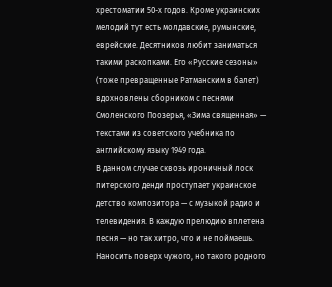хрестоматии 50-х годов. Кроме украинских мелодий тут есть молдавские, румынские, еврейские. Десятников любит заниматься такими раскопками. Его «Русские сезоны» (тоже превращенные Ратманским в балет) вдохновлены сборником с песнями Смоленского Поозерья, «Зима священная» — текстами из советского учебника по английскому языку 1949 года.
В данном случае сквозь ироничный лоск питерского денди проступает украинское детство композитора — с музыкой радио и телевидения. В каждую прелюдию вплетена песня — но так хитро, что и не поймаешь. Наносить поверх чужого, но такого родного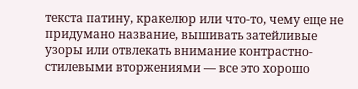текста патину, кракелюр или что-то, чему еще не придумано название, вышивать затейливые узоры или отвлекать внимание контрастно-стилевыми вторжениями — все это хорошо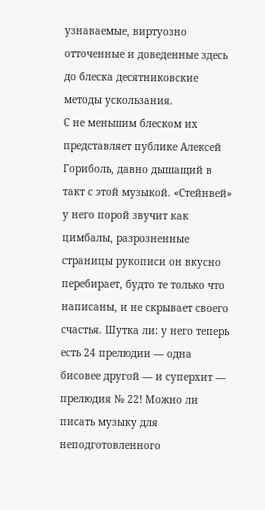узнаваемые, виртуозно отточенные и доведенные здесь до блеска десятниковские методы ускользания.
С не меньшим блеском их представляет публике Алексей Гориболь, давно дышащий в такт с этой музыкой. «Стейнвей» у него порой звучит как цимбалы, разрозненные страницы рукописи он вкусно перебирает, будто те только что написаны, и не скрывает своего счастья. Шутка ли: у него теперь есть 24 прелюдии — одна бисовее другой — и суперхит — прелюдия № 22! Можно ли писать музыку для неподготовленного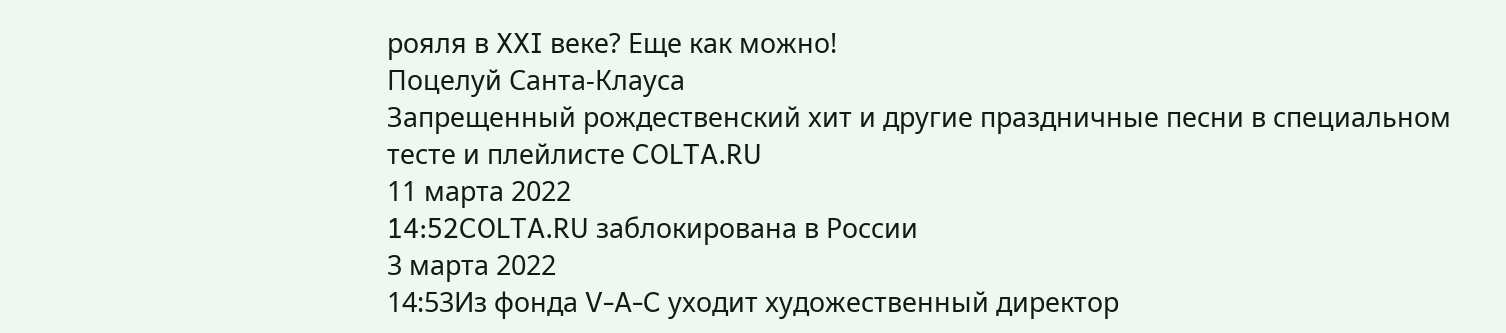рояля в XXI веке? Еще как можно!
Поцелуй Санта-Клауса
Запрещенный рождественский хит и другие праздничные песни в специальном тесте и плейлисте COLTA.RU
11 марта 2022
14:52COLTA.RU заблокирована в России
3 марта 2022
14:53Из фонда V-A-C уходит художественный директор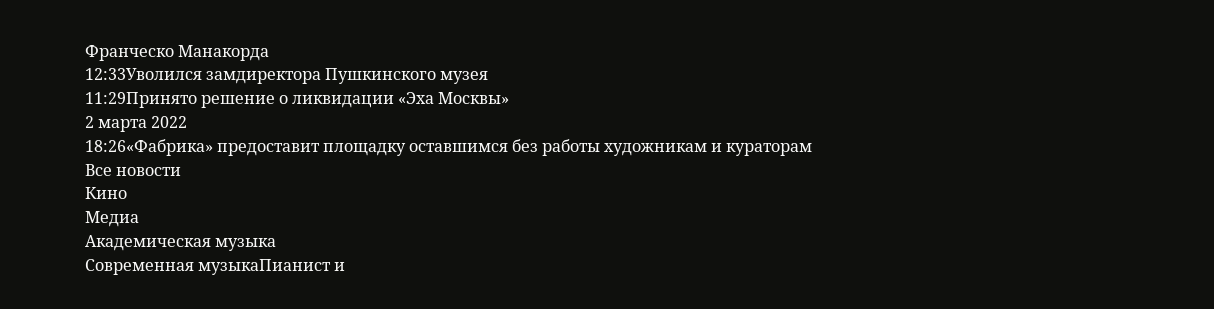Франческо Манакорда
12:33Уволился замдиректора Пушкинского музея
11:29Принято решение о ликвидации «Эха Москвы»
2 марта 2022
18:26«Фабрика» предоставит площадку оставшимся без работы художникам и кураторам
Все новости
Кино
Медиа
Академическая музыка
Современная музыкаПианист и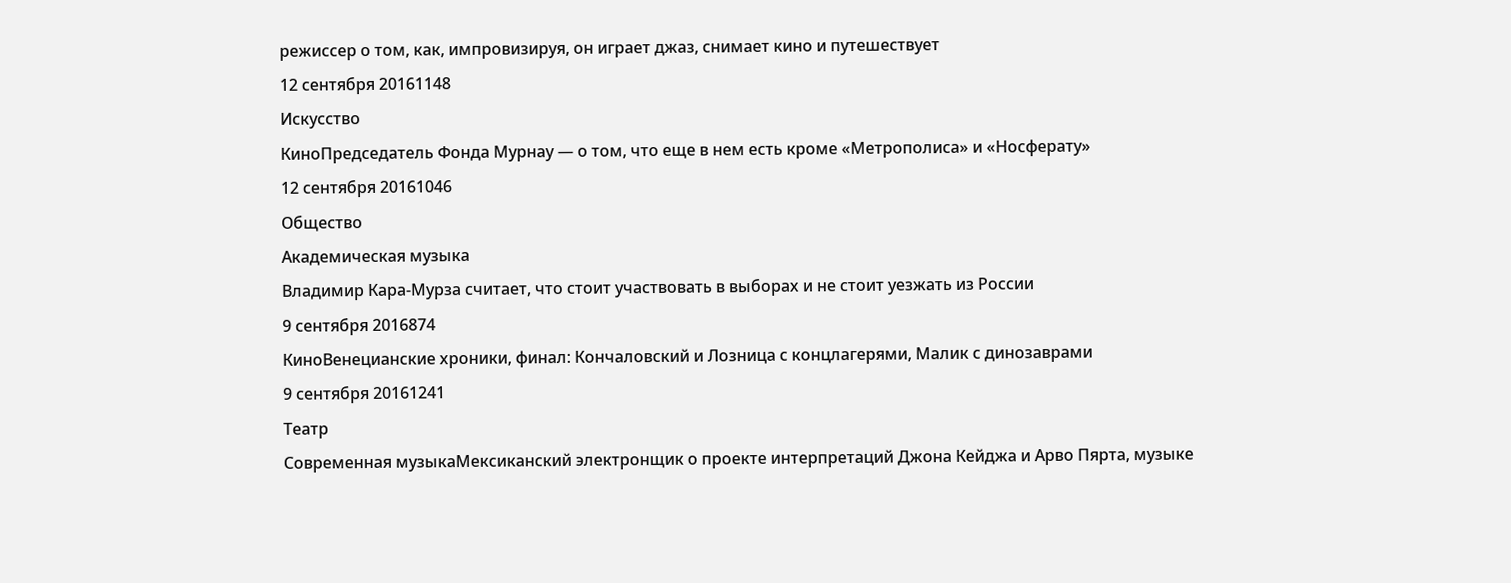режиссер о том, как, импровизируя, он играет джаз, снимает кино и путешествует
12 сентября 20161148
Искусство
КиноПредседатель Фонда Мурнау — о том, что еще в нем есть кроме «Метрополиса» и «Носферату»
12 сентября 20161046
Общество
Академическая музыка
Владимир Кара-Мурза считает, что стоит участвовать в выборах и не стоит уезжать из России
9 сентября 2016874
КиноВенецианские хроники, финал: Кончаловский и Лозница с концлагерями, Малик с динозаврами
9 сентября 20161241
Театр
Современная музыкаМексиканский электронщик о проекте интерпретаций Джона Кейджа и Арво Пярта, музыке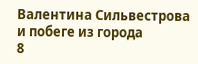Валентина Сильвестрова и побеге из города
8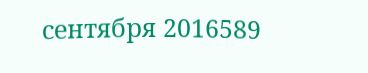сентября 2016589